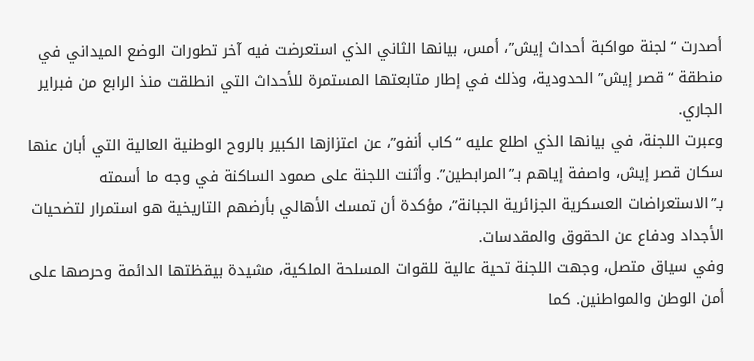أصدرت “لجنة مواكبة أحداث إيش”، أمس، بيانها الثاني الذي استعرضت فيه آخر تطورات الوضع الميداني في منطقة “قصر إيش” الحدودية، وذلك في إطار متابعتها المستمرة للأحداث التي انطلقت منذ الرابع من فبراير الجاري.
وعبرت اللجنة، في بيانها الذي اطلع عليه “كاب أنفو”، عن اعتزازها الكبير بالروح الوطنية العالية التي أبان عنها سكان قصر إيش، واصفة إياهم بـ”المرابطين”. وأثنت اللجنة على صمود الساكنة في وجه ما أسمته بـ”الاستعراضات العسكرية الجزائرية الجبانة”، مؤكدة أن تمسك الأهالي بأرضهم التاريخية هو استمرار لتضحيات الأجداد ودفاع عن الحقوق والمقدسات.
وفي سياق متصل، وجهت اللجنة تحية عالية للقوات المسلحة الملكية، مشيدة بيقظتها الدائمة وحرصها على أمن الوطن والمواطنين. كما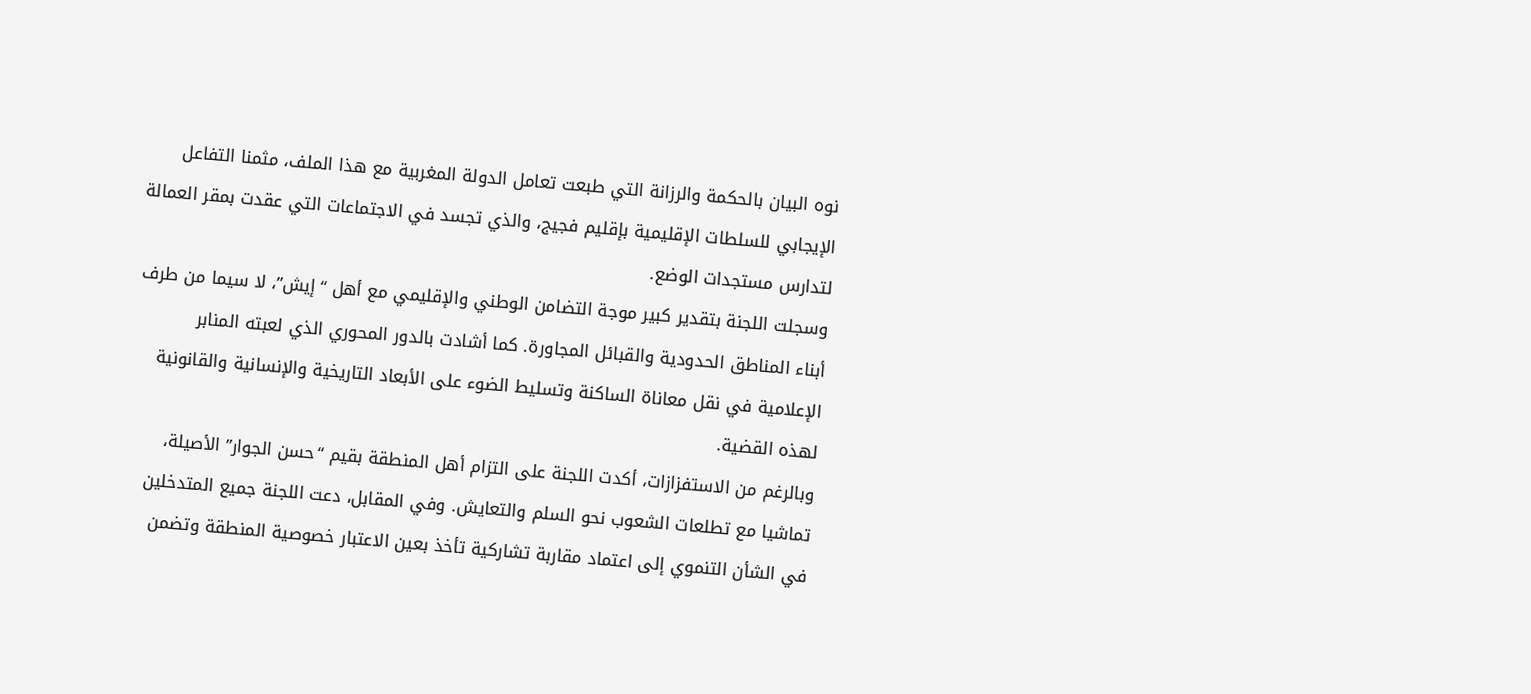نوه البيان بالحكمة والرزانة التي طبعت تعامل الدولة المغربية مع هذا الملف، مثمنا التفاعل الإيجابي للسلطات الإقليمية بإقليم فجيج، والذي تجسد في الاجتماعات التي عقدت بمقر العمالة لتدارس مستجدات الوضع.
وسجلت اللجنة بتقدير كبير موجة التضامن الوطني والإقليمي مع أهل “إيش”، لا سيما من طرف أبناء المناطق الحدودية والقبائل المجاورة. كما أشادت بالدور المحوري الذي لعبته المنابر الإعلامية في نقل معاناة الساكنة وتسليط الضوء على الأبعاد التاريخية والإنسانية والقانونية لهذه القضية.
وبالرغم من الاستفزازات، أكدت اللجنة على التزام أهل المنطقة بقيم “حسن الجوار” الأصيلة، تماشيا مع تطلعات الشعوب نحو السلم والتعايش. وفي المقابل، دعت اللجنة جميع المتدخلين في الشأن التنموي إلى اعتماد مقاربة تشاركية تأخذ بعين الاعتبار خصوصية المنطقة وتضمن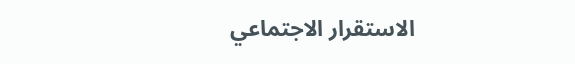الاستقرار الاجتماعي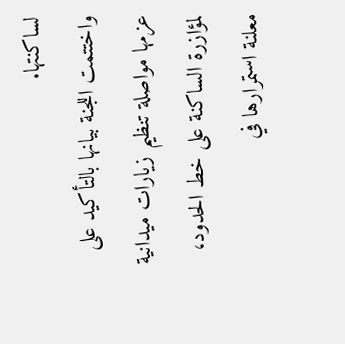لساكنتها.
واختتمت اللجنة بيانها بالتأكيد على عزمها مواصلة تنظيم زيارات ميدانية لمؤازرة الساكنة على خط الحدود، معلنة استمرارها في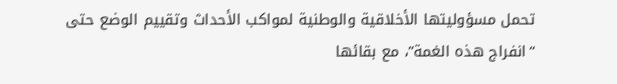تحمل مسؤوليتها الأخلاقية والوطنية لمواكب الأحداث وتقييم الوضع حتى “انفراج هذه الغمة”، مع بقائها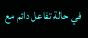في حالة تفاعل دائم مع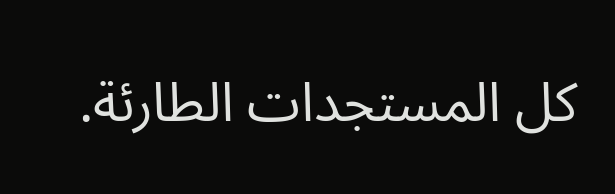كل المستجدات الطارئة.